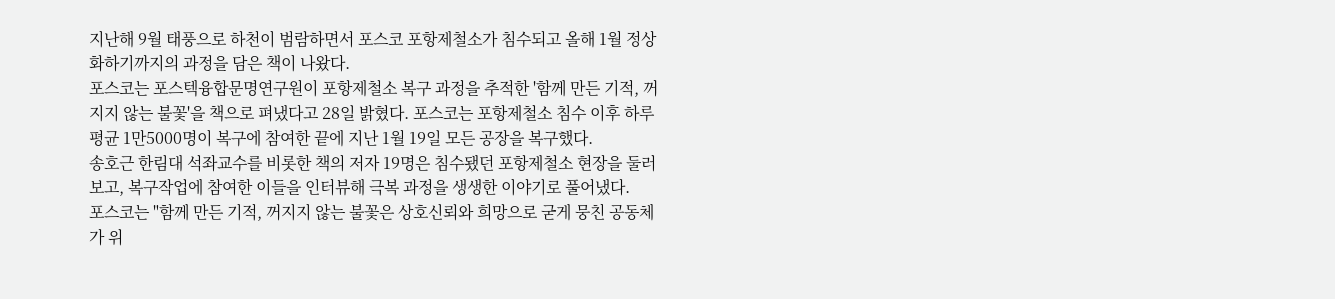지난해 9월 태풍으로 하천이 범람하면서 포스코 포항제철소가 침수되고 올해 1월 정상화하기까지의 과정을 담은 책이 나왔다.
포스코는 포스텍융합문명연구원이 포항제철소 복구 과정을 추적한 '함께 만든 기적, 꺼지지 않는 불꽃'을 책으로 펴냈다고 28일 밝혔다. 포스코는 포항제철소 침수 이후 하루 평균 1만5000명이 복구에 참여한 끝에 지난 1월 19일 모든 공장을 복구했다.
송호근 한림대 석좌교수를 비롯한 책의 저자 19명은 침수됐던 포항제철소 현장을 둘러보고, 복구작업에 참여한 이들을 인터뷰해 극복 과정을 생생한 이야기로 풀어냈다.
포스코는 "함께 만든 기적, 꺼지지 않는 불꽃은 상호신뢰와 희망으로 굳게 뭉친 공동체가 위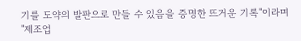기를 도약의 발판으로 만들 수 있음을 증명한 뜨거운 기록"이라며 "제조업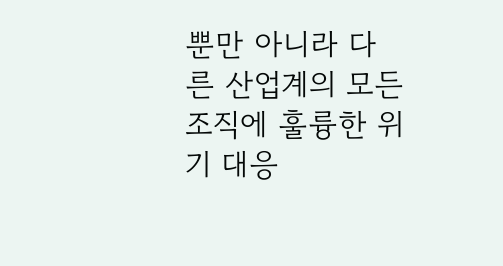뿐만 아니라 다른 산업계의 모든 조직에 훌륭한 위기 대응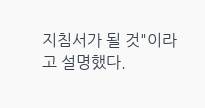지침서가 될 것"이라고 설명했다.